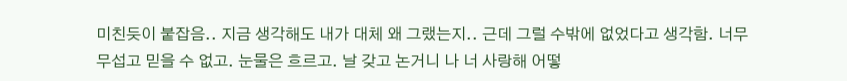미친듯이 붙잡음.. 지금 생각해도 내가 대체 왜 그랬는지.. 근데 그럴 수밖에 없었다고 생각함. 너무 무섭고 믿을 수 없고. 눈물은 흐르고. 날 갖고 논거니 나 너 사랑해 어떻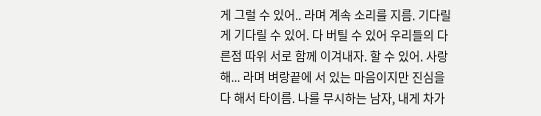게 그럴 수 있어.. 라며 계속 소리를 지름. 기다릴게 기다릴 수 있어. 다 버틸 수 있어 우리들의 다른점 따위 서로 함께 이겨내자. 할 수 있어. 사랑해... 라며 벼랑끝에 서 있는 마음이지만 진심을 다 해서 타이름. 나를 무시하는 남자, 내게 차가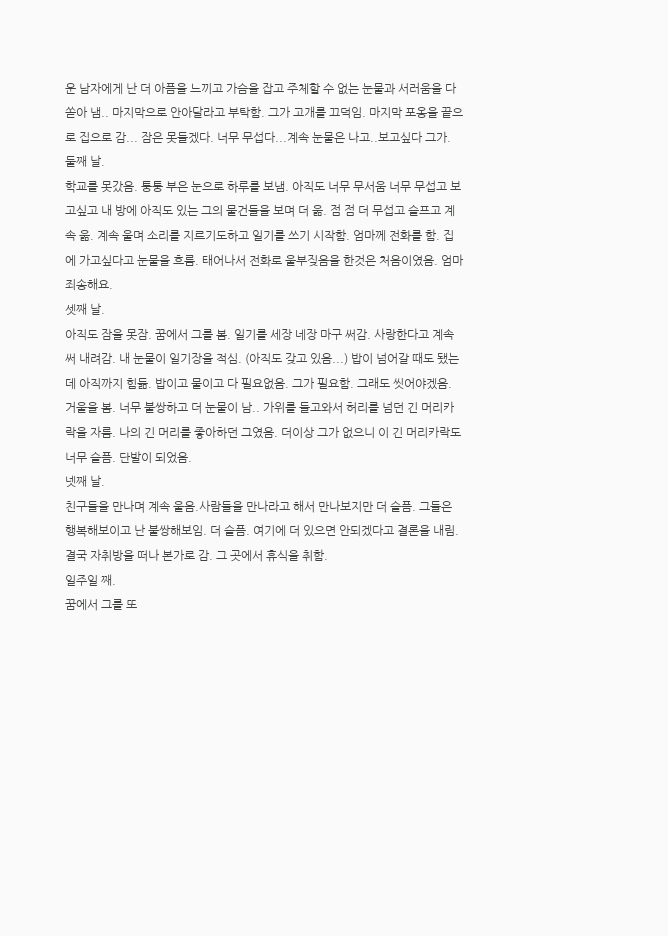운 남자에게 난 더 아픔을 느끼고 가슴을 잡고 주체할 수 없는 눈물과 서러움을 다 쏟아 냄.. 마지막으로 안아달라고 부탁함. 그가 고개를 끄덕임. 마지막 포옹을 끝으로 집으로 감... 잠은 못들겠다. 너무 무섭다...계속 눈물은 나고..보고싶다 그가.
둘째 날.
학교를 못갔음. 퉁퉁 부은 눈으로 하루를 보냄. 아직도 너무 무서움 너무 무섭고 보고싶고 내 방에 아직도 있는 그의 물건들을 보며 더 욺. 점 점 더 무섭고 슬프고 계속 욺. 계속 울며 소리를 지르기도하고 일기를 쓰기 시작함. 엄마께 전화를 함. 집에 가고싶다고 눈물을 흐름. 태어나서 전화로 울부짖음을 한것은 처음이였음. 엄마 죄송해요.
셋째 날.
아직도 잠을 못잠. 꿈에서 그를 봄. 일기를 세장 네장 마구 써감. 사랑한다고 계속 써 내려감. 내 눈물이 일기장을 적심. (아직도 갖고 있음...) 밥이 넘어갈 때도 됐는데 아직까지 힘듦. 밥이고 물이고 다 필요없음. 그가 필요함. 그래도 씻어야겠음. 거울을 봄. 너무 불쌍하고 더 눈물이 남.. 가위를 들고와서 허리를 넘던 긴 머리카락을 자름. 나의 긴 머리를 좋아하던 그였음. 더이상 그가 없으니 이 긴 머리카락도 너무 슬픔. 단발이 되었음.
넷째 날.
친구들을 만나며 계속 울음.사람들을 만나라고 해서 만나보지만 더 슬픔. 그들은 행복해보이고 난 불쌍해보임. 더 슬픔. 여기에 더 있으면 안되겠다고 결론을 내림. 결국 자취방을 떠나 본가로 감. 그 곳에서 휴식을 취함.
일주일 째.
꿈에서 그를 또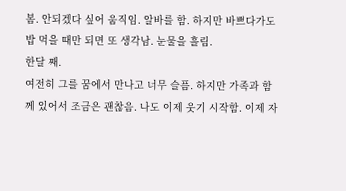봄. 안되겠다 싶어 움직임. 알바를 함. 하지만 바쁘다가도 밥 먹을 때만 되면 또 생각남. 눈물을 흘림.
한달 째.
여전히 그를 꿈에서 만나고 너무 슬픔. 하지만 가족과 함께 있어서 조금은 괜찮음. 나도 이제 웃기 시작함. 이제 자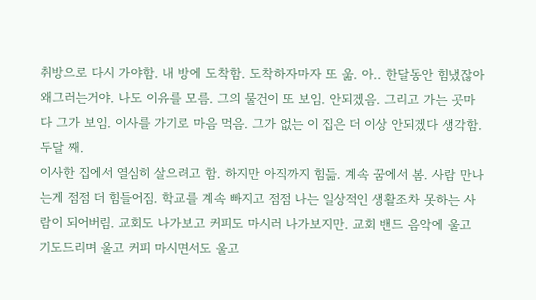취방으로 다시 가야함. 내 방에 도착함. 도착하자마자 또 욺. 아.. 한달동안 힘냈잖아 왜그러는거야. 나도 이유를 모름. 그의 물건이 또 보임. 안되겠음. 그리고 가는 곳마다 그가 보임. 이사를 가기로 마음 먹음. 그가 없는 이 집은 더 이상 안되겠다 생각함.
두달 째.
이사한 집에서 열심히 살으려고 함. 하지만 아직까지 힘듦. 계속 꿈에서 봄. 사람 만나는게 점점 더 힘들어짐. 학교를 계속 빠지고 점점 나는 일상적인 생활조차 못하는 사람이 되어버림. 교회도 나가보고 커피도 마시러 나가보지만. 교회 밴드 음악에 울고 기도드리며 울고 커피 마시면서도 울고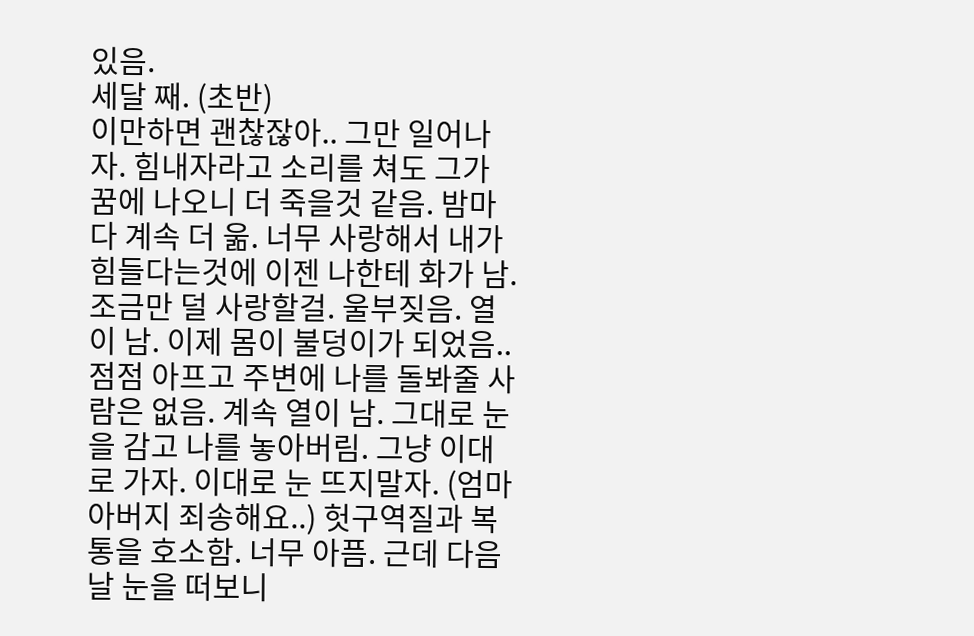있음.
세달 째. (초반)
이만하면 괜찮잖아.. 그만 일어나자. 힘내자라고 소리를 쳐도 그가 꿈에 나오니 더 죽을것 같음. 밤마다 계속 더 욺. 너무 사랑해서 내가 힘들다는것에 이젠 나한테 화가 남. 조금만 덜 사랑할걸. 울부짖음. 열이 남. 이제 몸이 불덩이가 되었음.. 점점 아프고 주변에 나를 돌봐줄 사람은 없음. 계속 열이 남. 그대로 눈을 감고 나를 놓아버림. 그냥 이대로 가자. 이대로 눈 뜨지말자. (엄마 아버지 죄송해요..) 헛구역질과 복통을 호소함. 너무 아픔. 근데 다음 날 눈을 떠보니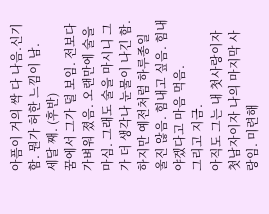아픔이 거의 싹 다 나음.신기함. 뭔가 허한 느낌이 남.
세달 째. (후반)
꿈에서 그가 덜 보임. 전보다 가벼워 졌음. 오랜만에 술을 마심. 그래도 술을 마시니 그가 더 생각나 눈물이 나긴 함. 하지만 예전처럼 하루종일 울진 않음. 힘내고 싶음. 힘내야겠다고 마음 먹음.
그리고 지금.
아직도 그는 내 첫사랑이자 첫남자이자 나의 마지막 사랑임. 미련해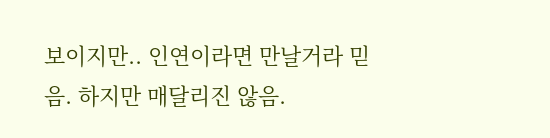보이지만.. 인연이라면 만날거라 믿음. 하지만 매달리진 않음.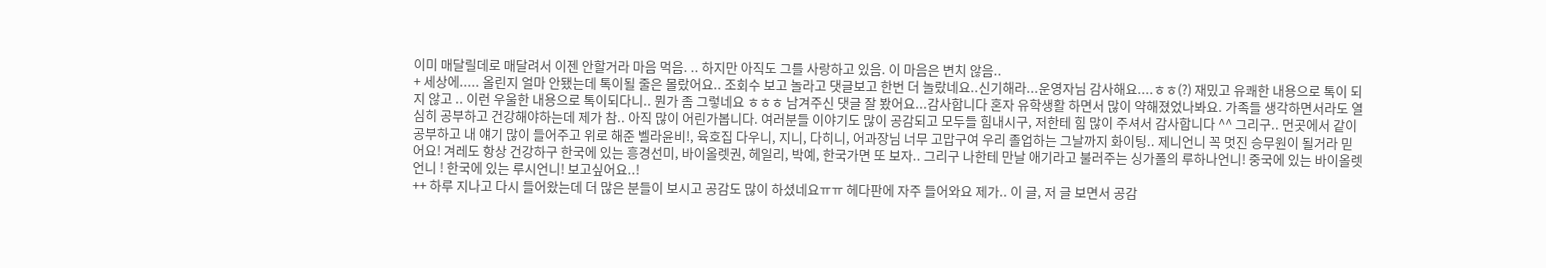이미 매달릴데로 매달려서 이젠 안할거라 마음 먹음. .. 하지만 아직도 그를 사랑하고 있음. 이 마음은 변치 않음..
+ 세상에..... 올린지 얼마 안됐는데 톡이될 줄은 몰랐어요.. 조회수 보고 놀라고 댓글보고 한번 더 놀랐네요..신기해라...운영자님 감사해요....ㅎㅎ(?) 재밌고 유쾌한 내용으로 톡이 되지 않고 .. 이런 우울한 내용으로 톡이되다니.. 뭔가 좀 그렇네요 ㅎㅎㅎ 남겨주신 댓글 잘 봤어요...감사합니다 혼자 유학생활 하면서 많이 약해졌었나봐요. 가족들 생각하면서라도 열심히 공부하고 건강해야하는데 제가 참.. 아직 많이 어린가봅니다. 여러분들 이야기도 많이 공감되고 모두들 힘내시구, 저한테 힘 많이 주셔서 감사합니다 ^^ 그리구.. 먼곳에서 같이 공부하고 내 얘기 많이 들어주고 위로 해준 벨라윤비!, 육호집 다우니, 지니, 다히니, 어과장님 너무 고맙구여 우리 졸업하는 그날까지 화이팅.. 제니언니 꼭 멋진 승무원이 될거라 믿어요! 겨레도 항상 건강하구 한국에 있는 흥경선미, 바이올렛권, 헤일리, 박예, 한국가면 또 보자.. 그리구 나한테 만날 애기라고 불러주는 싱가폴의 루하나언니! 중국에 있는 바이올렛 언니 ! 한국에 있는 루시언니! 보고싶어요..!
++ 하루 지나고 다시 들어왔는데 더 많은 분들이 보시고 공감도 많이 하셨네요ㅠㅠ 헤다판에 자주 들어와요 제가.. 이 글, 저 글 보면서 공감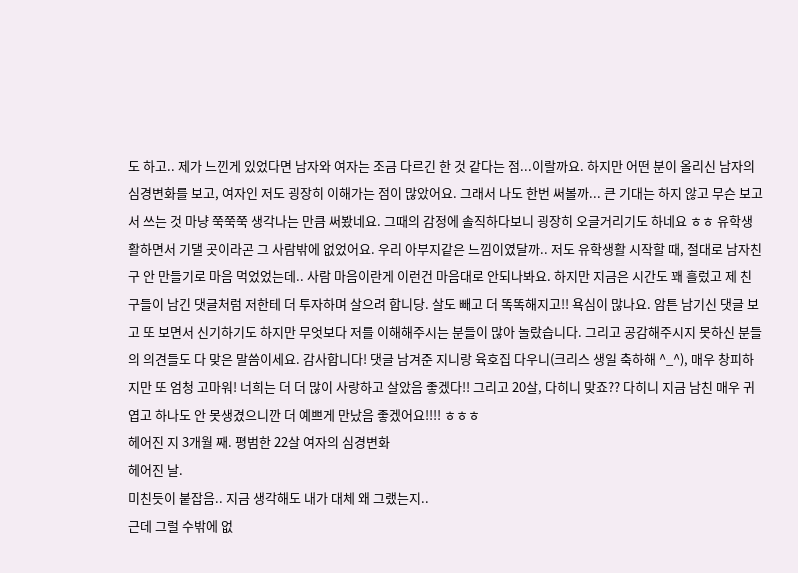도 하고.. 제가 느낀게 있었다면 남자와 여자는 조금 다르긴 한 것 같다는 점...이랄까요. 하지만 어떤 분이 올리신 남자의 심경변화를 보고, 여자인 저도 굉장히 이해가는 점이 많았어요. 그래서 나도 한번 써볼까... 큰 기대는 하지 않고 무슨 보고서 쓰는 것 마냥 쭉쭉쭉 생각나는 만큼 써봤네요. 그때의 감정에 솔직하다보니 굉장히 오글거리기도 하네요 ㅎㅎ 유학생활하면서 기댈 곳이라곤 그 사람밖에 없었어요. 우리 아부지같은 느낌이였달까.. 저도 유학생활 시작할 때, 절대로 남자친구 안 만들기로 마음 먹었었는데.. 사람 마음이란게 이런건 마음대로 안되나봐요. 하지만 지금은 시간도 꽤 흘렀고 제 친구들이 남긴 댓글처럼 저한테 더 투자하며 살으려 합니당. 살도 빼고 더 똑똑해지고!! 욕심이 많나요. 암튼 남기신 댓글 보고 또 보면서 신기하기도 하지만 무엇보다 저를 이해해주시는 분들이 많아 놀랐습니다. 그리고 공감해주시지 못하신 분들의 의견들도 다 맞은 말씀이세요. 감사합니다! 댓글 남겨준 지니랑 육호집 다우니(크리스 생일 축하해 ^_^), 매우 창피하지만 또 엄청 고마워! 너희는 더 더 많이 사랑하고 살았음 좋겠다!! 그리고 20살, 다히니 맞죠?? 다히니 지금 남친 매우 귀엽고 하나도 안 못생겼으니깐 더 예쁘게 만났음 좋겠어요!!!! ㅎㅎㅎ
헤어진 지 3개월 째. 평범한 22살 여자의 심경변화
헤어진 날.
미친듯이 붙잡음.. 지금 생각해도 내가 대체 왜 그랬는지..
근데 그럴 수밖에 없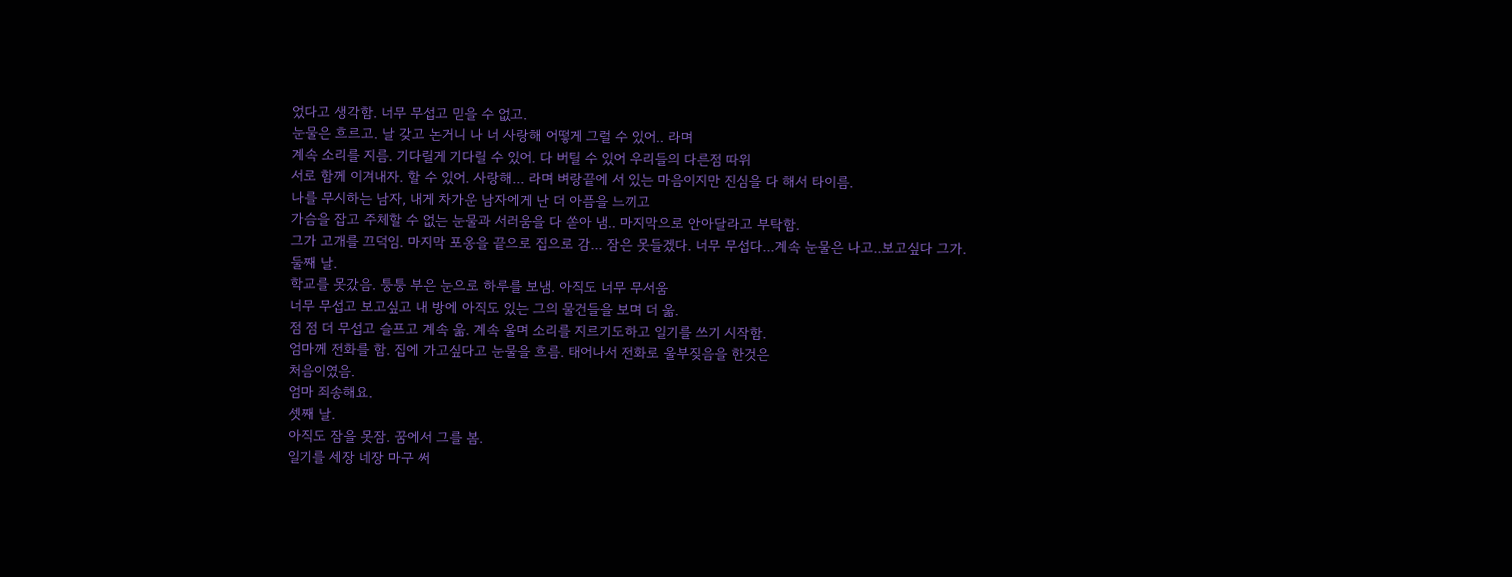었다고 생각함. 너무 무섭고 믿을 수 없고.
눈물은 흐르고. 날 갖고 논거니 나 너 사랑해 어떻게 그럴 수 있어.. 라며
계속 소리를 지름. 기다릴게 기다릴 수 있어. 다 버틸 수 있어 우리들의 다른점 따위
서로 함께 이겨내자. 할 수 있어. 사랑해... 라며 벼랑끝에 서 있는 마음이지만 진심을 다 해서 타이름.
나를 무시하는 남자, 내게 차가운 남자에게 난 더 아픔을 느끼고
가슴을 잡고 주체할 수 없는 눈물과 서러움을 다 쏟아 냄.. 마지막으로 안아달라고 부탁함.
그가 고개를 끄덕임. 마지막 포옹을 끝으로 집으로 감... 잠은 못들겠다. 너무 무섭다...계속 눈물은 나고..보고싶다 그가.
둘째 날.
학교를 못갔음. 퉁퉁 부은 눈으로 하루를 보냄. 아직도 너무 무서움
너무 무섭고 보고싶고 내 방에 아직도 있는 그의 물건들을 보며 더 욺.
점 점 더 무섭고 슬프고 계속 욺. 계속 울며 소리를 지르기도하고 일기를 쓰기 시작함.
엄마께 전화를 함. 집에 가고싶다고 눈물을 흐름. 태어나서 전화로 울부짖음을 한것은
처음이였음.
엄마 죄송해요.
셋째 날.
아직도 잠을 못잠. 꿈에서 그를 봄.
일기를 세장 네장 마구 써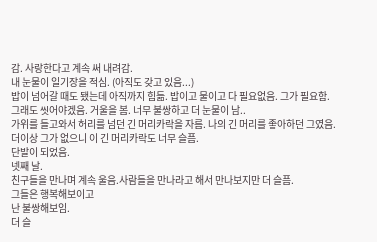감. 사랑한다고 계속 써 내려감.
내 눈물이 일기장을 적심. (아직도 갖고 있음...)
밥이 넘어갈 때도 됐는데 아직까지 힘듦. 밥이고 물이고 다 필요없음. 그가 필요함.
그래도 씻어야겠음. 거울을 봄. 너무 불쌍하고 더 눈물이 남..
가위를 들고와서 허리를 넘던 긴 머리카락을 자름. 나의 긴 머리를 좋아하던 그였음.
더이상 그가 없으니 이 긴 머리카락도 너무 슬픔.
단발이 되었음.
넷째 날.
친구들을 만나며 계속 울음.사람들을 만나라고 해서 만나보지만 더 슬픔.
그들은 행복해보이고
난 불쌍해보임.
더 슬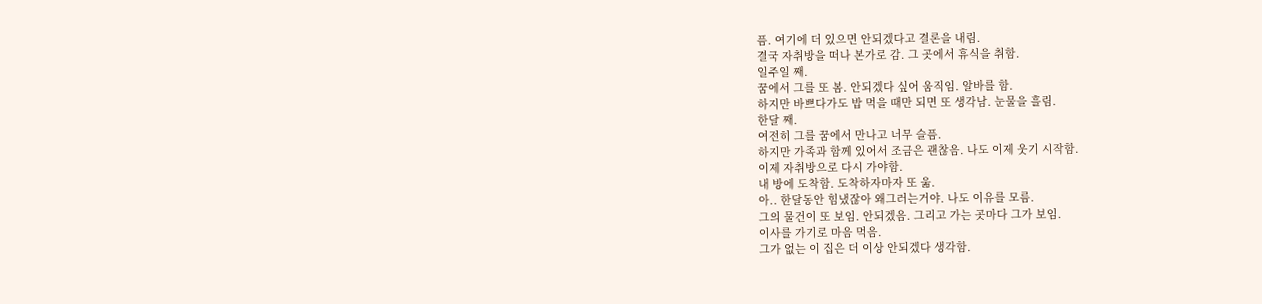픔. 여기에 더 있으면 안되겠다고 결론을 내림.
결국 자취방을 떠나 본가로 감. 그 곳에서 휴식을 취함.
일주일 째.
꿈에서 그를 또 봄. 안되겠다 싶어 움직임. 알바를 함.
하지만 바쁘다가도 밥 먹을 때만 되면 또 생각남. 눈물을 흘림.
한달 째.
여전히 그를 꿈에서 만나고 너무 슬픔.
하지만 가족과 함께 있어서 조금은 괜찮음. 나도 이제 웃기 시작함.
이제 자취방으로 다시 가야함.
내 방에 도착함. 도착하자마자 또 욺.
아.. 한달동안 힘냈잖아 왜그러는거야. 나도 이유를 모름.
그의 물건이 또 보임. 안되겠음. 그리고 가는 곳마다 그가 보임.
이사를 가기로 마음 먹음.
그가 없는 이 집은 더 이상 안되겠다 생각함.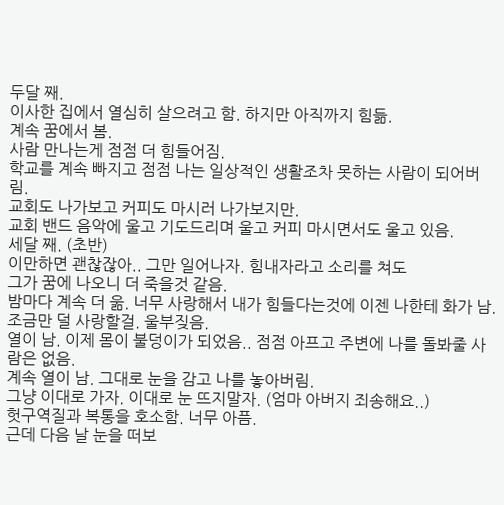두달 째.
이사한 집에서 열심히 살으려고 함. 하지만 아직까지 힘듦.
계속 꿈에서 봄.
사람 만나는게 점점 더 힘들어짐.
학교를 계속 빠지고 점점 나는 일상적인 생활조차 못하는 사람이 되어버림.
교회도 나가보고 커피도 마시러 나가보지만.
교회 밴드 음악에 울고 기도드리며 울고 커피 마시면서도 울고 있음.
세달 째. (초반)
이만하면 괜찮잖아.. 그만 일어나자. 힘내자라고 소리를 쳐도
그가 꿈에 나오니 더 죽을것 같음.
밤마다 계속 더 욺. 너무 사랑해서 내가 힘들다는것에 이젠 나한테 화가 남.
조금만 덜 사랑할걸. 울부짖음.
열이 남. 이제 몸이 불덩이가 되었음.. 점점 아프고 주변에 나를 돌봐줄 사람은 없음.
계속 열이 남. 그대로 눈을 감고 나를 놓아버림.
그냥 이대로 가자. 이대로 눈 뜨지말자. (엄마 아버지 죄송해요..)
헛구역질과 복통을 호소함. 너무 아픔.
근데 다음 날 눈을 떠보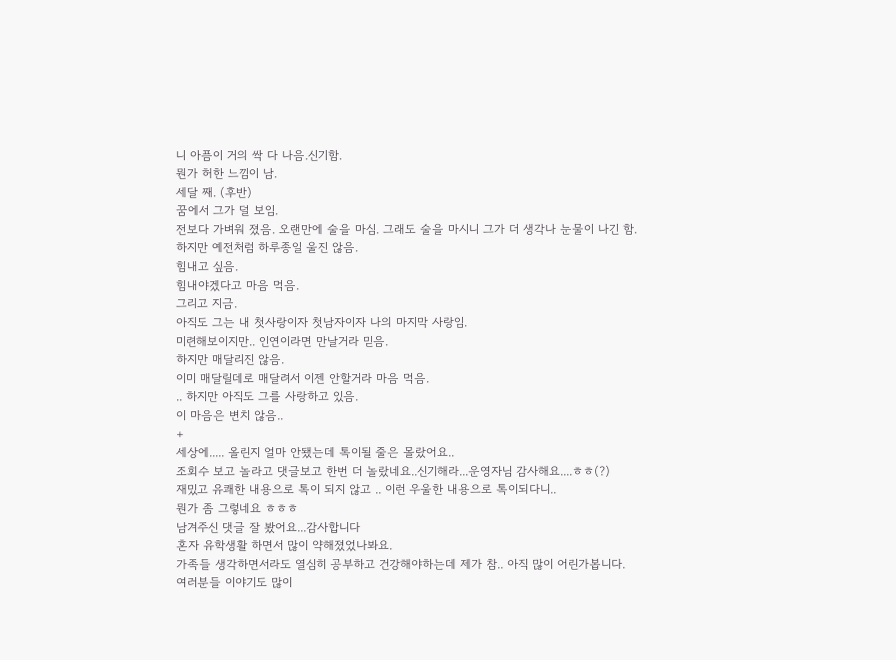니 아픔이 거의 싹 다 나음.신기함.
뭔가 허한 느낌이 남.
세달 째. (후반)
꿈에서 그가 덜 보임.
전보다 가벼워 졌음. 오랜만에 술을 마심. 그래도 술을 마시니 그가 더 생각나 눈물이 나긴 함.
하지만 예전처럼 하루종일 울진 않음.
힘내고 싶음.
힘내야겠다고 마음 먹음.
그리고 지금.
아직도 그는 내 첫사랑이자 첫남자이자 나의 마지막 사랑임.
미련해보이지만.. 인연이라면 만날거라 믿음.
하지만 매달리진 않음.
이미 매달릴데로 매달려서 이젠 안할거라 마음 먹음.
.. 하지만 아직도 그를 사랑하고 있음.
이 마음은 변치 않음..
+
세상에..... 올린지 얼마 안됐는데 톡이될 줄은 몰랐어요..
조회수 보고 놀라고 댓글보고 한번 더 놀랐네요..신기해라...운영자님 감사해요....ㅎㅎ(?)
재밌고 유쾌한 내용으로 톡이 되지 않고 .. 이런 우울한 내용으로 톡이되다니..
뭔가 좀 그렇네요 ㅎㅎㅎ
남겨주신 댓글 잘 봤어요...감사합니다
혼자 유학생활 하면서 많이 약해졌었나봐요.
가족들 생각하면서라도 열심히 공부하고 건강해야하는데 제가 참.. 아직 많이 어린가봅니다.
여러분들 이야기도 많이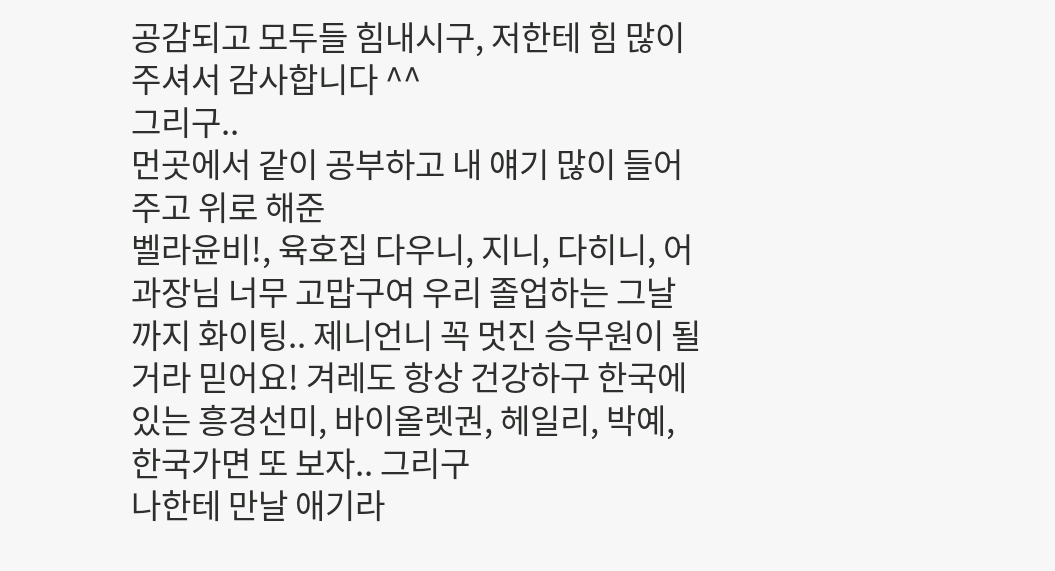공감되고 모두들 힘내시구, 저한테 힘 많이 주셔서 감사합니다 ^^
그리구..
먼곳에서 같이 공부하고 내 얘기 많이 들어주고 위로 해준
벨라윤비!, 육호집 다우니, 지니, 다히니, 어과장님 너무 고맙구여 우리 졸업하는 그날까지 화이팅.. 제니언니 꼭 멋진 승무원이 될거라 믿어요! 겨레도 항상 건강하구 한국에 있는 흥경선미, 바이올렛권, 헤일리, 박예, 한국가면 또 보자.. 그리구
나한테 만날 애기라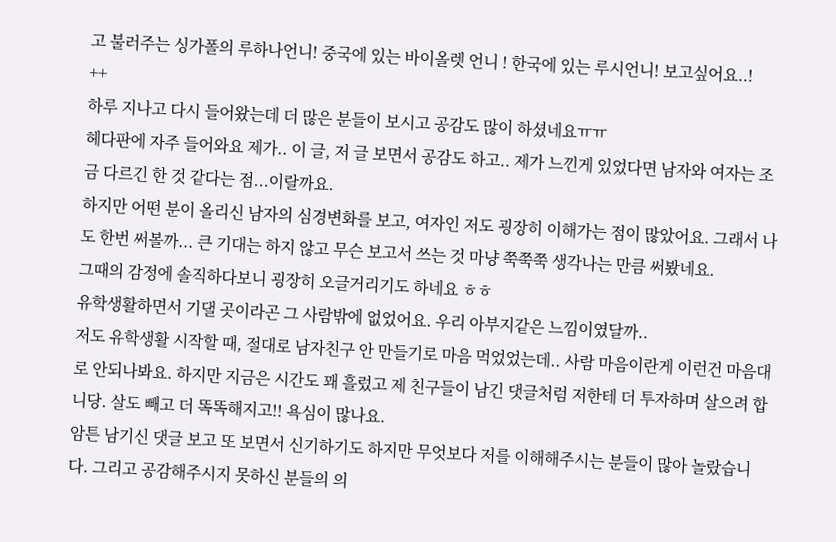고 불러주는 싱가폴의 루하나언니! 중국에 있는 바이올렛 언니 ! 한국에 있는 루시언니! 보고싶어요..!
++
하루 지나고 다시 들어왔는데 더 많은 분들이 보시고 공감도 많이 하셨네요ㅠㅠ
헤다판에 자주 들어와요 제가.. 이 글, 저 글 보면서 공감도 하고.. 제가 느낀게 있었다면 남자와 여자는 조금 다르긴 한 것 같다는 점...이랄까요.
하지만 어떤 분이 올리신 남자의 심경변화를 보고, 여자인 저도 굉장히 이해가는 점이 많았어요. 그래서 나도 한번 써볼까... 큰 기대는 하지 않고 무슨 보고서 쓰는 것 마냥 쭉쭉쭉 생각나는 만큼 써봤네요.
그때의 감정에 솔직하다보니 굉장히 오글거리기도 하네요 ㅎㅎ
유학생활하면서 기댈 곳이라곤 그 사람밖에 없었어요. 우리 아부지같은 느낌이였달까..
저도 유학생활 시작할 때, 절대로 남자친구 안 만들기로 마음 먹었었는데.. 사람 마음이란게 이런건 마음대로 안되나봐요. 하지만 지금은 시간도 꽤 흘렀고 제 친구들이 남긴 댓글처럼 저한테 더 투자하며 살으려 합니당. 살도 빼고 더 똑똑해지고!! 욕심이 많나요.
암튼 남기신 댓글 보고 또 보면서 신기하기도 하지만 무엇보다 저를 이해해주시는 분들이 많아 놀랐습니다. 그리고 공감해주시지 못하신 분들의 의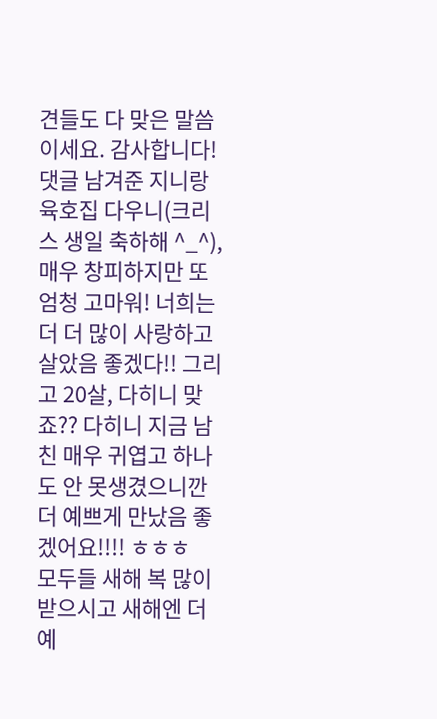견들도 다 맞은 말씀이세요. 감사합니다!
댓글 남겨준 지니랑 육호집 다우니(크리스 생일 축하해 ^_^), 매우 창피하지만 또 엄청 고마워! 너희는 더 더 많이 사랑하고 살았음 좋겠다!! 그리고 20살, 다히니 맞죠?? 다히니 지금 남친 매우 귀엽고 하나도 안 못생겼으니깐 더 예쁘게 만났음 좋겠어요!!!! ㅎㅎㅎ
모두들 새해 복 많이 받으시고 새해엔 더 예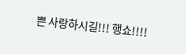쁜 사랑하시길!!! 행쇼!!!!